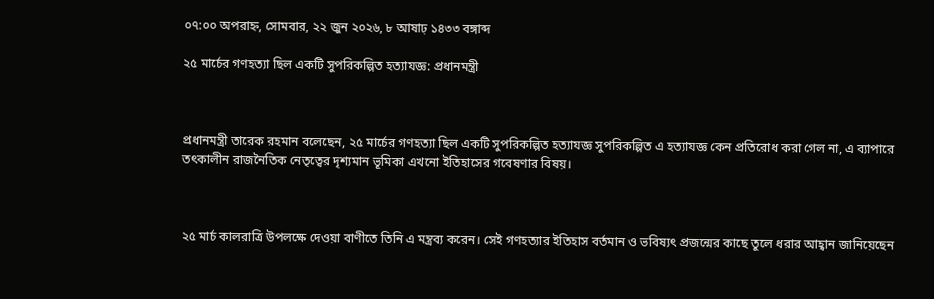০৭:০০ অপরাহ্ন, সোমবার, ২২ জুন ২০২৬, ৮ আষাঢ় ১৪৩৩ বঙ্গাব্দ

২৫ মার্চের গণহত্যা ছিল একটি সুপরিকল্পিত হত্যাযজ্ঞ: প্রধানমন্ত্রী



প্রধানমন্ত্রী তারেক রহমান বলেছেন, ২৫ মার্চের গণহত্যা ছিল একটি সুপরিকল্পিত হত্যাযজ্ঞ সুপরিকল্পিত এ হত্যাযজ্ঞ কেন প্রতিরোধ করা গেল না, এ ব্যাপারে তৎকালীন রাজনৈতিক নেতৃত্বের দৃশ্যমান ভূমিকা এখনো ইতিহাসের গবেষণার বিষয়।



২৫ মার্চ কালরাত্রি উপলক্ষে দেওয়া বাণীতে তিনি এ মন্ত্রব্য করেন। সেই গণহত্যার ইতিহাস বর্তমান ও ভবিষ্যৎ প্রজন্মের কাছে তুলে ধরার আহ্বান জানিয়েছেন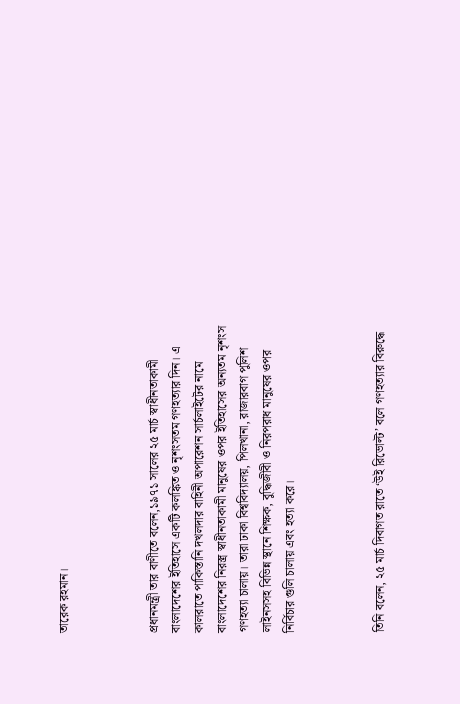তারেক রহমান।



প্রধানমন্ত্রী তার বাণীতে বলেন,১৯৭১ সালের ২৫ মার্চ স্বাধীনতাকামী বাংলাদেশের ইতিহাসে একটি কলঙ্কিত ও নৃশংসতম গণহত্যার দিন। এ কালরাতে পাকিস্তানি দখলদার বাহিনী অপারেশন সার্চলাইটের নামে বাংলাদেশের নিরস্ত্র স্বাধীনতাকামী মানুষের ওপর ইতিহাসের অন্যতম নৃশংস গণহত্যা চালায়। তারা ঢাকা বিশ্ববিদ্যালয়, পিলখানা, রাজারবাগ পুলিশ লাইনসসহ বিভিন্ন স্থানে শিক্ষক, বুদ্ধিজীবী ও নিরপরাধ মানুষের ওপর নির্বিচার গুলি চালায় এবং হত্যা করে।



তিনি বলেন, ২৫ মার্চ দিবাগত রাতে ‘উই রিভোল্ট’ বলে গণহত্যার বিরুদ্ধে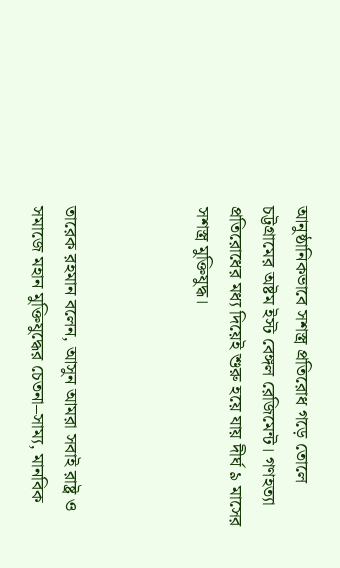আনুষ্ঠানিকভাবে সশস্ত্র প্রতিরোধ গড়ে তোলে চট্টগ্রামের অষ্টম ইস্ট বেঙ্গল রেজিমেন্ট। গণহত্যা প্রতিরোধের মধ্য দিয়েই শুরু হয়ে যায় দীর্ঘ ৯ মাসের সশস্ত্র মুক্তিযুদ্ধ।



তারেক রহমান বলেন, আসুন আমরা সবাই রাষ্ট্র ও সমাজে মহান মুক্তিযুদ্ধের চেতনা–সাম্য, মানবিক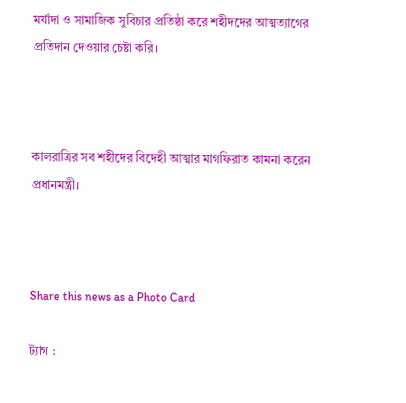মর্যাদা ও সামাজিক সুবিচার প্রতিষ্ঠা করে শহীদদের আত্মত্যাগের প্রতিদান দেওয়ার চেষ্টা করি।



কালরাত্রির সব শহীদের বিদেহী আত্মার মাগফিরাত কামনা করেন প্রধানমন্ত্রী।



Share this news as a Photo Card

ট্যাগ :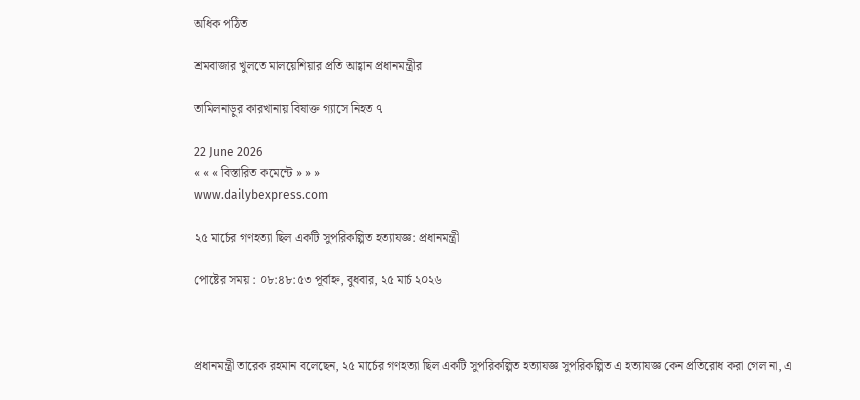অধিক পঠিত

শ্রমবাজার খুলতে মালয়েশিয়ার প্রতি আহ্বান প্রধানমন্ত্রীর

তামিলনাড়ুর কারখানায় বিষাক্ত গ্যাসে নিহত ৭

22 June 2026
« « « বিস্তারিত কমেন্টে » » »
www.dailybexpress.com

২৫ মার্চের গণহত্যা ছিল একটি সুপরিকল্পিত হত্যাযজ্ঞ: প্রধানমন্ত্রী

পোষ্টের সময় : ০৮:৪৮:৫৩ পূর্বাহ্ন, বুধবার, ২৫ মার্চ ২০২৬



প্রধানমন্ত্রী তারেক রহমান বলেছেন, ২৫ মার্চের গণহত্যা ছিল একটি সুপরিকল্পিত হত্যাযজ্ঞ সুপরিকল্পিত এ হত্যাযজ্ঞ কেন প্রতিরোধ করা গেল না, এ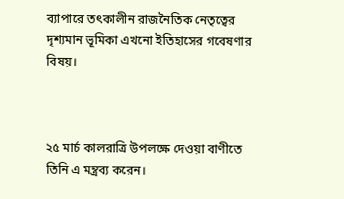ব্যাপারে তৎকালীন রাজনৈতিক নেতৃত্বের দৃশ্যমান ভূমিকা এখনো ইতিহাসের গবেষণার বিষয়।



২৫ মার্চ কালরাত্রি উপলক্ষে দেওয়া বাণীতে তিনি এ মন্ত্রব্য করেন।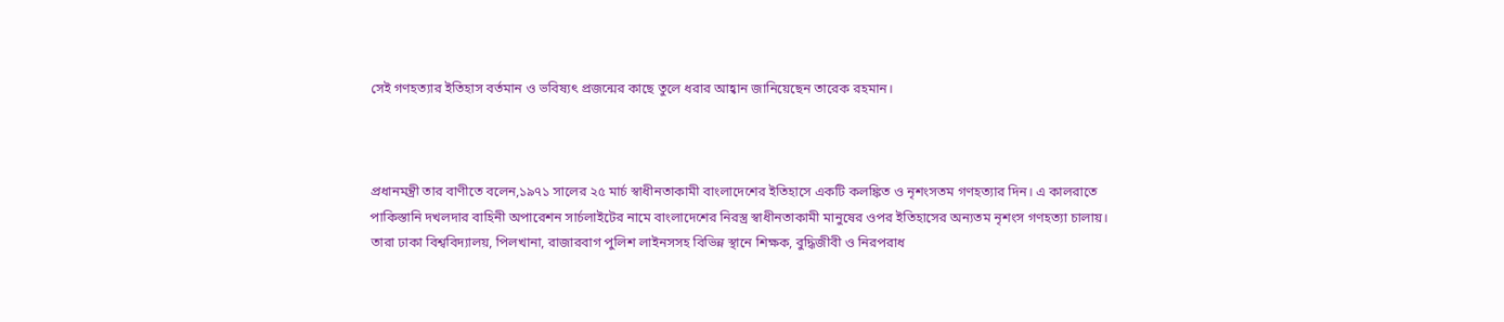সেই গণহত্যার ইতিহাস বর্তমান ও ভবিষ্যৎ প্রজন্মের কাছে তুলে ধরার আহ্বান জানিয়েছেন তারেক রহমান।



প্রধানমন্ত্রী তার বাণীতে বলেন,১৯৭১ সালের ২৫ মার্চ স্বাধীনতাকামী বাংলাদেশের ইতিহাসে একটি কলঙ্কিত ও নৃশংসতম গণহত্যার দিন। এ কালরাতে পাকিস্তানি দখলদার বাহিনী অপারেশন সার্চলাইটের নামে বাংলাদেশের নিরস্ত্র স্বাধীনতাকামী মানুষের ওপর ইতিহাসের অন্যতম নৃশংস গণহত্যা চালায়। তারা ঢাকা বিশ্ববিদ্যালয়, পিলখানা, রাজারবাগ পুলিশ লাইনসসহ বিভিন্ন স্থানে শিক্ষক, বুদ্ধিজীবী ও নিরপরাধ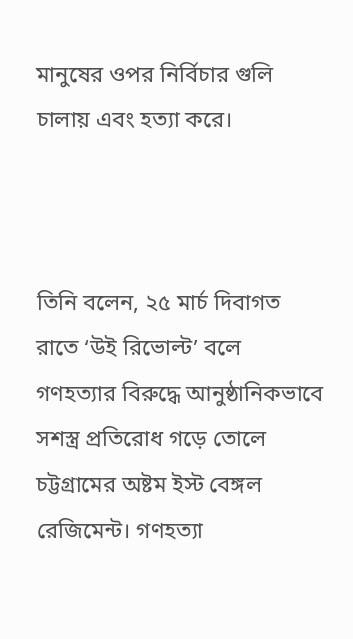মানুষের ওপর নির্বিচার গুলি চালায় এবং হত্যা করে।



তিনি বলেন, ২৫ মার্চ দিবাগত রাতে ‘উই রিভোল্ট’ বলে গণহত্যার বিরুদ্ধে আনুষ্ঠানিকভাবে সশস্ত্র প্রতিরোধ গড়ে তোলে চট্টগ্রামের অষ্টম ইস্ট বেঙ্গল রেজিমেন্ট। গণহত্যা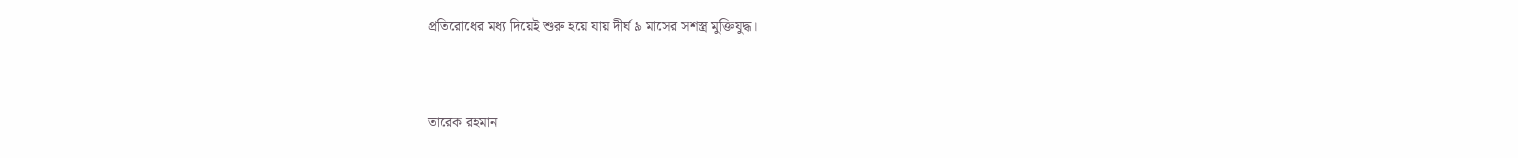প্রতিরোধের মধ্য দিয়েই শুরু হয়ে যায় দীর্ঘ ৯ মাসের সশস্ত্র মুক্তিযুদ্ধ।



তারেক রহমান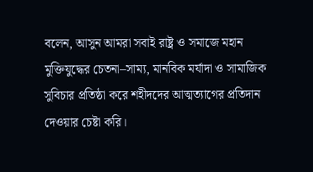বলেন, আসুন আমরা সবাই রাষ্ট্র ও সমাজে মহান মুক্তিযুদ্ধের চেতনা–সাম্য, মানবিক মর্যাদা ও সামাজিক সুবিচার প্রতিষ্ঠা করে শহীদদের আত্মত্যাগের প্রতিদান দেওয়ার চেষ্টা করি।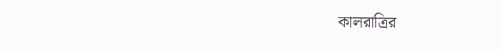কালরাত্রির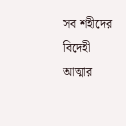সব শহীদের বিদেহী আত্মার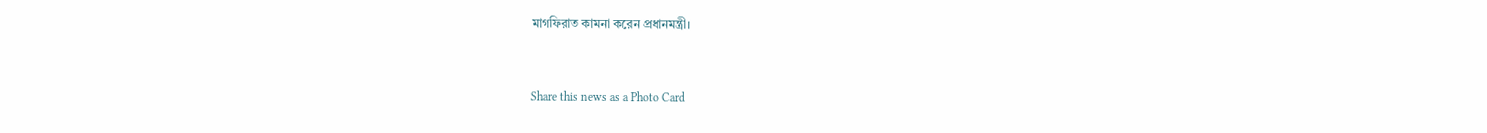মাগফিরাত কামনা করেন প্রধানমন্ত্রী।



Share this news as a Photo Card